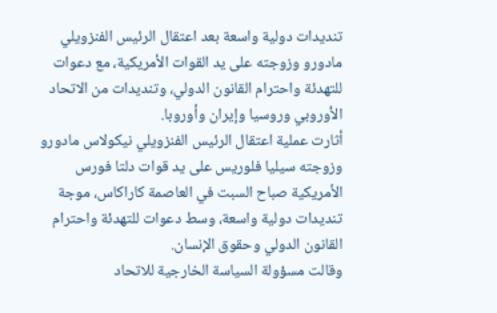تنديدات دولية واسعة بعد اعتقال الرئيس الفنزويلي مادورو وزوجته على يد القوات الأمريكية، مع دعوات للتهدئة واحترام القانون الدولي، وتنديدات من الاتحاد الأوروبي وروسيا وإيران وأوروبا.
أثارت عملية اعتقال الرئيس الفنزويلي نيكولاس مادورو وزوجته سيليا فلوريس على يد قوات دلتا فورس الأمريكية صباح السبت في العاصمة كاراكاس، موجة تنديدات دولية واسعة، وسط دعوات للتهدئة واحترام القانون الدولي وحقوق الإنسان.
وقالت مسؤولة السياسة الخارجية للاتحاد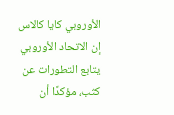الأوروبي كايا كالاس إن الاتحاد الأوروبي يتابع التطورات عن كثب، مؤكدًا أن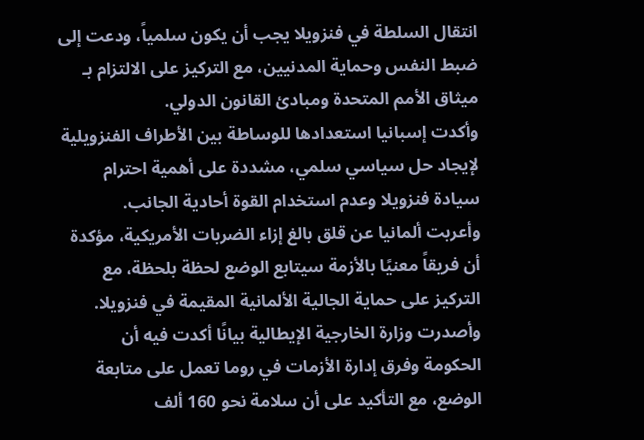انتقال السلطة في فنزويلا يجب أن يكون سلمياً، ودعت إلى ضبط النفس وحماية المدنيين، مع التركيز على الالتزام بـ ميثاق الأمم المتحدة ومبادئ القانون الدولي.
وأكدت إسبانيا استعدادها للوساطة بين الأطراف الفنزويلية لإيجاد حل سياسي سلمي، مشددة على أهمية احترام سيادة فنزويلا وعدم استخدام القوة أحادية الجانب.
وأعربت ألمانيا عن قلق بالغ إزاء الضربات الأمريكية، مؤكدة أن فريقاً معنيًا بالأزمة سيتابع الوضع لحظة بلحظة، مع التركيز على حماية الجالية الألمانية المقيمة في فنزويلا.
وأصدرت وزارة الخارجية الإيطالية بيانًا أكدت فيه أن الحكومة وفرق إدارة الأزمات في روما تعمل على متابعة الوضع، مع التأكيد على أن سلامة نحو 160 ألف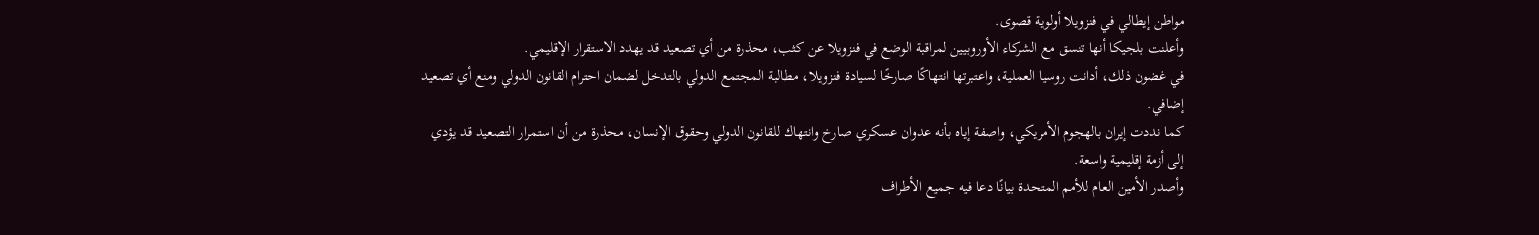مواطن إيطالي في فنزويلا أولوية قصوى.
وأعلنت بلجيكا أنها تنسق مع الشركاء الأوروبيين لمراقبة الوضع في فنزويلا عن كثب، محذرة من أي تصعيد قد يهدد الاستقرار الإقليمي.
في غضون ذلك، أدانت روسيا العملية، واعتبرتها انتهاكًا صارخًا لسيادة فنزويلا، مطالبة المجتمع الدولي بالتدخل لضمان احترام القانون الدولي ومنع أي تصعيد إضافي.
كما نددت إيران بالهجوم الأمريكي، واصفة إياه بأنه عدوان عسكري صارخ وانتهاك للقانون الدولي وحقوق الإنسان، محذرة من أن استمرار التصعيد قد يؤدي إلى أزمة إقليمية واسعة.
وأصدر الأمين العام للأمم المتحدة بيانًا دعا فيه جميع الأطراف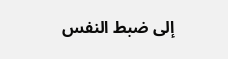إلى ضبط النفس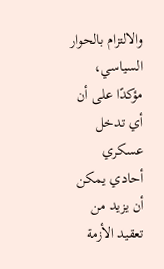والالتزام بالحوار السياسي، مؤكدًا على أن أي تدخل عسكري أحادي يمكن أن يزيد من تعقيد الأزمة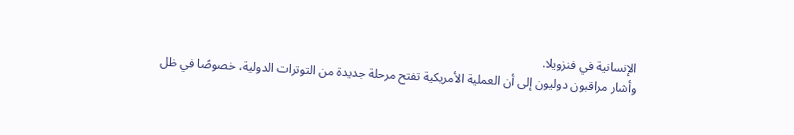الإنسانية في فنزويلا.
وأشار مراقبون دوليون إلى أن العملية الأمريكية تفتح مرحلة جديدة من التوترات الدولية، خصوصًا في ظل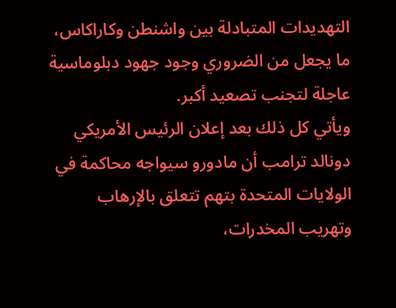التهديدات المتبادلة بين واشنطن وكاراكاس، ما يجعل من الضروري وجود جهود دبلوماسية عاجلة لتجنب تصعيد أكبر.
ويأتي كل ذلك بعد إعلان الرئيس الأمريكي دونالد ترامب أن مادورو سيواجه محاكمة في الولايات المتحدة بتهم تتعلق بالإرهاب وتهريب المخدرات،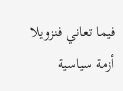فيما تعاني فنزويلا أزمة سياسية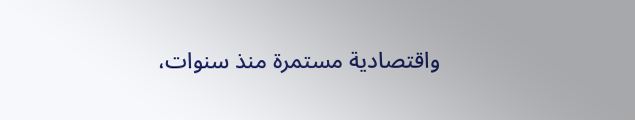واقتصادية مستمرة منذ سنوات،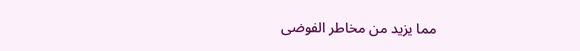مما يزيد من مخاطر الفوضى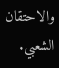والاحتقان الشعبي.